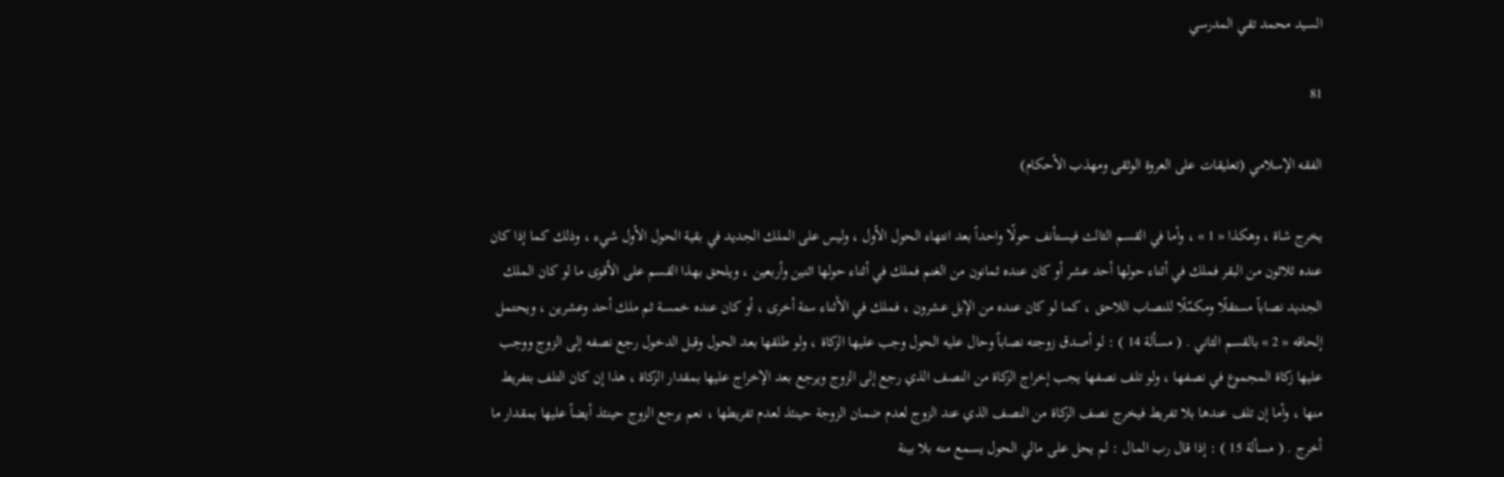السيد محمد تقي المدرسي

81

الفقه الإسلامي (تعليقات على العروة الوثقى ومهذب الأحكام)

يخرج شاة ، وهكذا « 1 » ، وأما في القسم الثالث فيستأنف حولًا واحداً بعد انتهاء الحول الأول ، وليس على الملك الجديد في بقية الحول الأول شيء ، وذلك كما إذا كان عنده ثلاثون من البقر فملك في أثناء حولها أحد عشر أو كان عنده ثمانون من الغنم فملك في أثناء حولها اثنين وأربعين ، ويلحق بهذا القسم على الأقوى ما لو كان الملك الجديد نصاباً مستقلًا ومكمّلًا للنصاب اللاحق ، كما لو كان عنده من الإبل عشرون ، فملك في الأثناء ستة أخرى ، أو كان عنده خمسة ثم ملك أحد وعشرين ، ويحتمل إلحاقه « 2 » بالقسم الثاني . ( مسألة 14 ) : لو أصدق زوجته نصاباً وحال عليه الحول وجب عليها الزكاة ، ولو طلقها بعد الحول وقبل الدخول رجع نصفه إلى الزوج ووجب عليها زكاة المجموع في نصفها ، ولو تلف نصفها يجب إخراج الزكاة من النصف الذي رجع إلى الزوج ويرجع بعد الإخراج عليها بمقدار الزكاة ، هذا إن كان التلف بتفريط منها ، وأما إن تلف عندها بلا تفريط فيخرج نصف الزكاة من النصف الذي عند الزوج لعدم ضمان الزوجة حينئذ لعدم تفريطها ، نعم يرجع الزوج حينئذ أيضاً عليها بمقدار ما أخرج . ( مسألة 15 ) : إذا قال رب المال : لم يحل على مالي الحول يسمع منه بلا بينة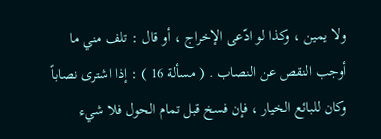ولا يمين ، وكذا لو ادّعى الإخراج ، أو قال : تلف مني ما أوجب النقص عن النصاب . ( مسألة 16 ) : إذا اشترى نصاباً وكان للبائع الخيار ، فإن فسخ قبل تمام الحول فلا شيء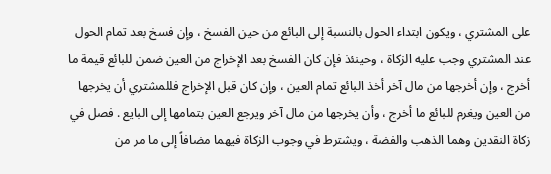على المشتري ، ويكون ابتداء الحول بالنسبة إلى البائع من حين الفسخ ، وإن فسخ بعد تمام الحول عند المشتري وجب عليه الزكاة ، وحينئذ فإن كان الفسخ بعد الإخراج من العين ضمن للبائع قيمة ما أخرج ، وإن أخرجها من مال آخر أخذ البائع تمام العين ، وإن كان قبل الإخراج فللمشتري أن يخرجها من العين ويغرم للبائع ما أخرج ، وأن يخرجها من مال آخر ويرجع العين بتمامها إلى البايع . فصل في زكاة النقدين وهما الذهب والفضة ، ويشترط في وجوب الزكاة فيهما مضافاً إلى ما مر من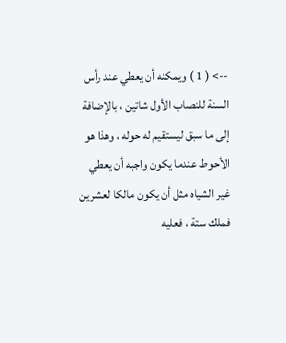--> ( 1 ) ويمكنه أن يعطي عند رأس السنة للنصاب الأول شاتين ، بالإضافة إلى ما سبق ليستقيم له حوله ، وهذا هو الأحوط عندما يكون واجبه أن يعطي غير الشياه مثل أن يكون مالكا لعشرين فملك ستة ، فعليه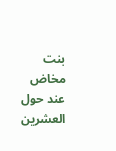بنت مخاض عند حول العشرين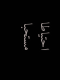احتياطا مستحبا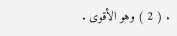. ( 2 ) وهو الأقوى .